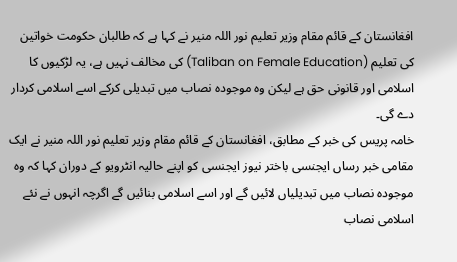افغانستان کے قائم مقام وزیر تعلیم نور اللہ منیر نے کہا ہے کہ طالبان حکومت خواتین کی تعلیم (Taliban on Female Education) کی مخالف نہیں ہے، یہ لڑکیوں کا اسلامی اور قانونی حق ہے لیکن وہ موجودہ نصاب میں تبدیلی کرکے اسے اسلامی کردار دے گی۔
خامہ پریس کی خبر کے مطابق، افغانستان کے قائم مقام وزیر تعلیم نور اللہ منیر نے ایک مقامی خبر رساں ایجنسی باختر نیوز ایجنسی کو اپنے حالیہ انٹرویو کے دوران کہا کہ وہ موجودہ نصاب میں تبدیلیاں لائیں گے اور اسے اسلامی بنائیں گے اگرچہ انہوں نے نئے اسلامی نصاب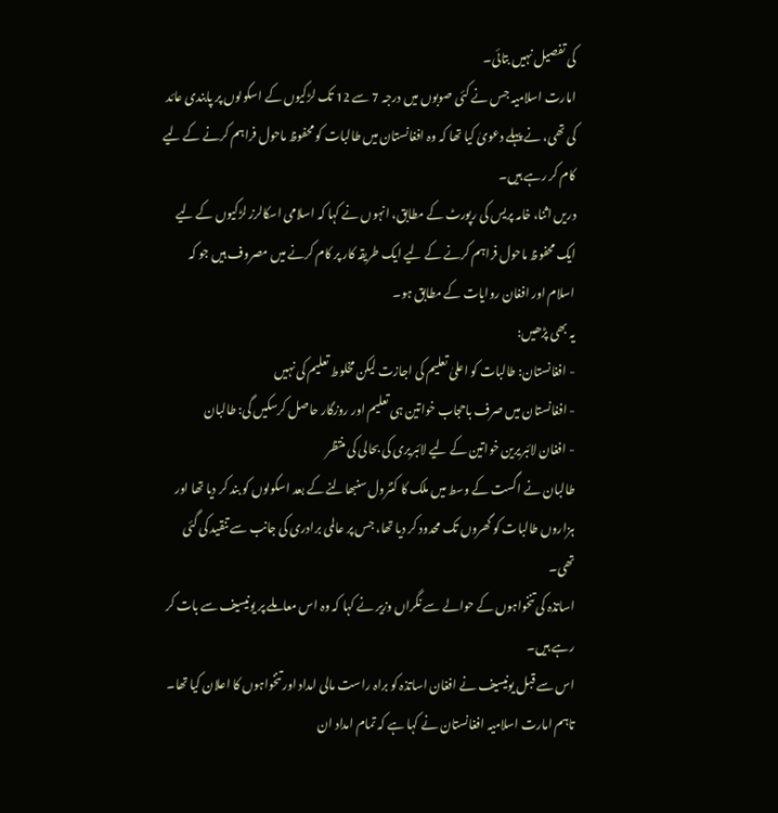کی تفصیل نہیں بتائی۔
امارت اسلامیہ جس نے کئی صوبوں میں درجہ 7 سے 12 تک لڑکیوں کے اسکولوں پر پابندی عائد کی تھی، نے پہلے دعویٰ کیا تھا کہ وہ افغانستان میں طالبات کو محفوظ ماحول فراہم کرنے کے لیے کام کر رہے ہیں۔
دریں اثنا، خامہ پریس کی رپورٹ کے مطابق، انہوں نے کہا کہ اسلامی اسکالرز لڑکیوں کے لیے ایک محفوظ ماحول فراہم کرنے کے لیے ایک طریقہ کار پر کام کرنے میں مصروف ہیں جو کہ اسلام اور افغان روایات کے مطابق ہو۔
یہ بھی پڑھیں:
- افغانستان: طالبات کو اعلیٰ تعلیم کی اجازت لیکن مخلوط تعلیم کی نہیں
- افغانستان میں صرف باحجاب خواتین ہی تعلیم اور روزگار حاصل کرسکیں گی: طالبان
- افغان لائبریرین خواتین کے لیے لائبریری کی بحالی کی منتظر
طالبان نے اگست کے وسط میں ملک کا کنٹرول سنبھالنے کے بعد اسکولوں کو بند کر دیا تھا اور ہزاروں طالبات کو گھروں تک محدود کر دیا تھا، جس پر عالمی برادری کی جانب سے تنقید کی گئی تھی۔
اساتذہ کی تنخواہوں کے حوالے سے نگراں وزیر نے کہا کہ وہ اس معاملے پر یونیسیف سے بات کر رہے ہیں۔
اس سے قبل یونیسیف نے افغان اساتذہ کو براہ راست مالی امداد اور تنخواہوں کا اعلان کیا تھا۔ تاہم امارت اسلامیہ افغانستان نے کہا ہے کہ تمام امداد ان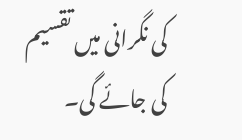کی نگرانی میں تقسیم کی جائے گی۔